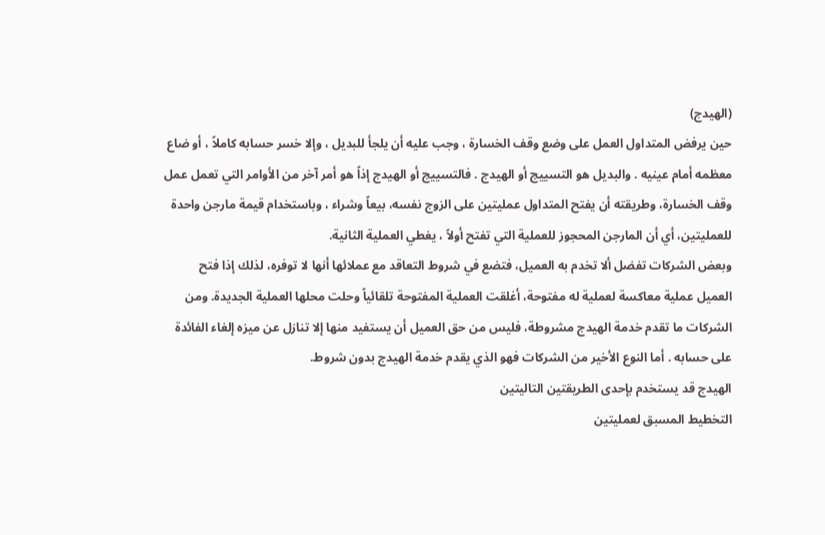(الهيدج)
حين يرفض المتداول العمل على وضع وقف الخسارة ، وجب عليه أن يلجأ للبديل ، وإلا خسر حسابه كاملاً ، أو ضاع معظمه أمام عينيه . والبديل هو التسييج أو الهيدج . فالتسييج أو الهيدج إذاً هو أمر آخر من الأوامر التي تعمل عمل وقف الخسارة، وطريقته أن يفتح المتداول عمليتين على الزوج نفسه، بيعاً وشراء ، وباستخدام قيمة مارجن واحدة للعمليتين، أي أن المارجن المحجوز للعملية التي تفتح أولاً ، يغطي العملية الثانية.
وبعض الشركات تفضل ألا تخدم به العميل، فتضع في شروط التعاقد مع عملائها أنها لا توفره، لذلك إذا فتح العميل عملية معاكسة لعملية له مفتوحة، أغلقت العملية المفتوحة تلقائياً وحلت محلها العملية الجديدة. ومن الشركات ما تقدم خدمة الهيدج مشروطة، فليس من حق العميل أن يستفيد منها إلا تنازل عن ميزه إلغاء الفائدة على حسابه . أما النوع الأخير من الشركات فهو الذي يقدم خدمة الهيدج بدون شروط.
الهيدج قد يستخدم بإحدى الطريقتين التاليتين
التخطيط المسبق لعمليتين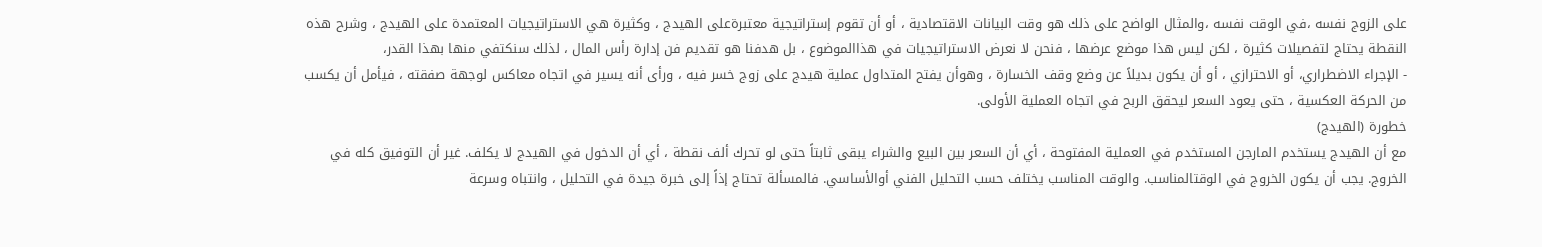على الزوج نفسه ،في الوقت نفسه ،والمثال الواضح على ذلك هو وقت البيانات الاقتصادية ، أو أن تقوم إستراتيجية معتبرةعلى الهيدج ، وكثيرة هي الاستراتيجيات المعتمدة على الهيدج ، وشرح هذه النقطة يحتاج لتفصيلات كثيرة ، لكن ليس هذا موضع عرضها ، فنحن لا نعرض الاستراتيجيات في هذاالموضوع ، بل هدفنا هو تقديم فن إدارة رأس المال ، لذلك سنكتفي منها بهذا القدر،
- الإجراء الاضطراري، أو الاحترازي ، أو أن يكون بديلاً عن وضع وقف الخسارة ، وهوأن يفتح المتداول عملية هيدج على زوج خسر فيه ، ورأى أنه يسير في اتجاه معاكس لوجهة صفقته ، فيأمل أن يكسب من الحركة العكسية ، حتى يعود السعر ليحقق الربح في اتجاه العملية الأولى.
خطورة (الهيدج)
مع أن الهيدج يستخدم المارجن المستخدم في العملية المفتوحة ، أي أن السعر بين البيع والشراء يبقى ثابتاً حتى لو تحرك ألف نقطة ، أي أن الدخول في الهيدج لا يكلف. غير أن التوفيق كله في الخروج. يجب أن يكون الخروج في الوقتالمناسب. والوقت المناسب يختلف حسب التحليل الفني أوالأساسي. فالمسألة تحتاج إذاً إلى خبرة جيدة في التحليل ، وانتباه وسرعة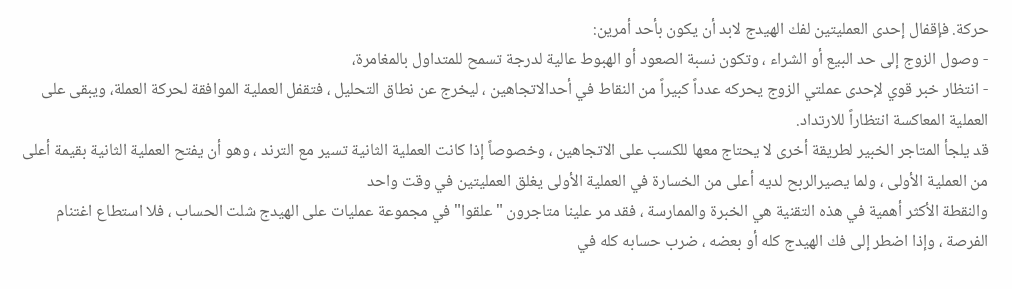حركة. فإقفال إحدى العمليتين لفك الهيدج لابد أن يكون بأحد أمرين:
- وصول الزوج إلى حد البيع أو الشراء ، وتكون نسبة الصعود أو الهبوط عالية لدرجة تسمح للمتداول بالمغامرة،
- انتظار خبر قوي لإحدى عملتي الزوج يحركه عدداً كبيراً من النقاط في أحدالاتجاهين ، ليخرج عن نطاق التحليل ، فتقفل العملية الموافقة لحركة العملة، ويبقى على العملية المعاكسة انتظاراً للارتداد.
قد يلجأ المتاجر الخبير لطريقة أخرى لا يحتاج معها للكسب على الاتجاهين ، وخصوصاً إذا كانت العملية الثانية تسير مع الترند ، وهو أن يفتح العملية الثانية بقيمة أعلى من العملية الأولى ، ولما يصيرالربح لديه أعلى من الخسارة في العملية الأولى يغلق العمليتين في وقت واحد
والنقطة الأكثر أهمية في هذه التقنية هي الخبرة والممارسة ، فقد مر علينا متاجرون "علقوا" في مجموعة عمليات على الهيدج شلت الحساب ، فلا استطاع اغتنام الفرصة ، وإذا اضطر إلى فك الهيدج كله أو بعضه ، ضرب حسابه كله في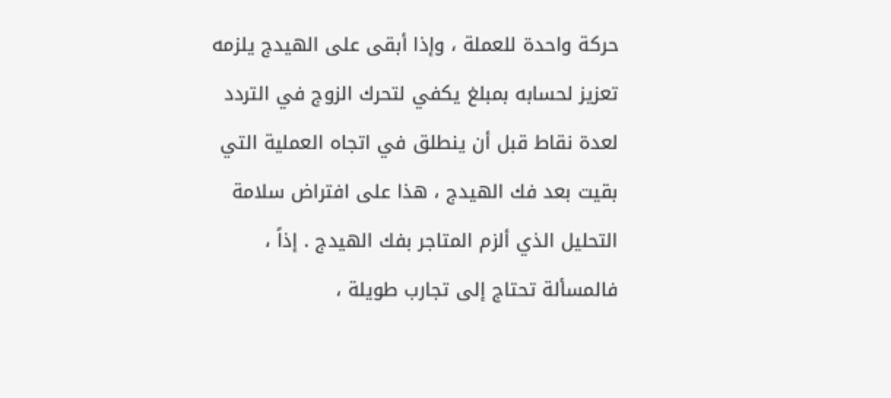حركة واحدة للعملة ، وإذا أبقى على الهيدج يلزمه تعزيز لحسابه بمبلغ يكفي لتحرك الزوج في التردد لعدة نقاط قبل أن ينطلق في اتجاه العملية التي بقيت بعد فك الهيدج ، هذا على افتراض سلامة التحليل الذي ألزم المتاجر بفك الهيدج . إذاً ، فالمسألة تحتاج إلى تجارب طويلة ،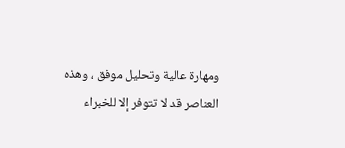ومهارة عالية وتحليل موفق ، وهذه العناصر قد لا تتوفر إلا للخبراء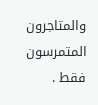والمتاجرون المتمرسون فقط .